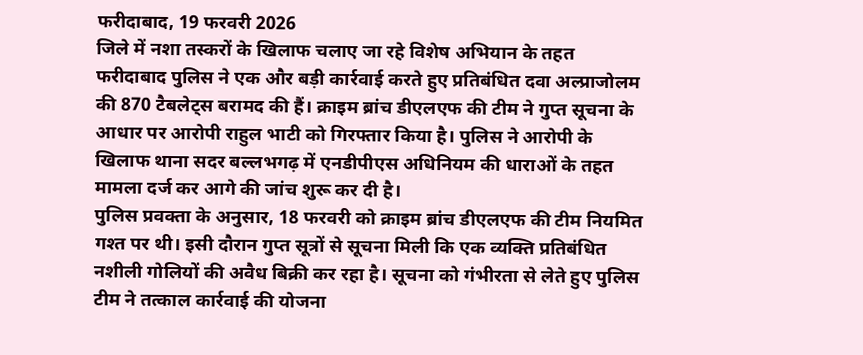फरीदाबाद, 19 फरवरी 2026
जिले में नशा तस्करों के खिलाफ चलाए जा रहे विशेष अभियान के तहत फरीदाबाद पुलिस ने एक और बड़ी कार्रवाई करते हुए प्रतिबंधित दवा अल्प्राजोलम की 870 टैबलेट्स बरामद की हैं। क्राइम ब्रांच डीएलएफ की टीम ने गुप्त सूचना के आधार पर आरोपी राहुल भाटी को गिरफ्तार किया है। पुलिस ने आरोपी के खिलाफ थाना सदर बल्लभगढ़ में एनडीपीएस अधिनियम की धाराओं के तहत मामला दर्ज कर आगे की जांच शुरू कर दी है।
पुलिस प्रवक्ता के अनुसार, 18 फरवरी को क्राइम ब्रांच डीएलएफ की टीम नियमित गश्त पर थी। इसी दौरान गुप्त सूत्रों से सूचना मिली कि एक व्यक्ति प्रतिबंधित नशीली गोलियों की अवैध बिक्री कर रहा है। सूचना को गंभीरता से लेते हुए पुलिस टीम ने तत्काल कार्रवाई की योजना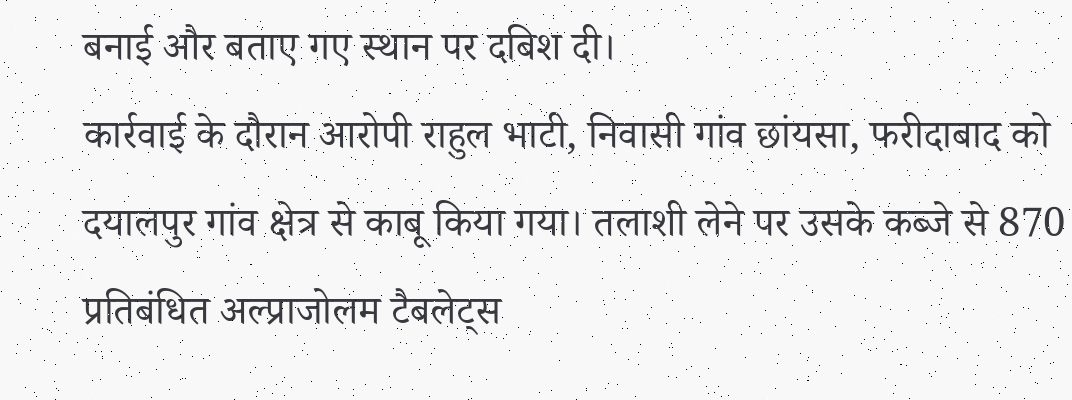बनाई और बताए गए स्थान पर दबिश दी।
कार्रवाई के दौरान आरोपी राहुल भाटी, निवासी गांव छांयसा, फरीदाबाद को दयालपुर गांव क्षेत्र से काबू किया गया। तलाशी लेने पर उसके कब्जे से 870 प्रतिबंधित अल्प्राजोलम टैबलेट्स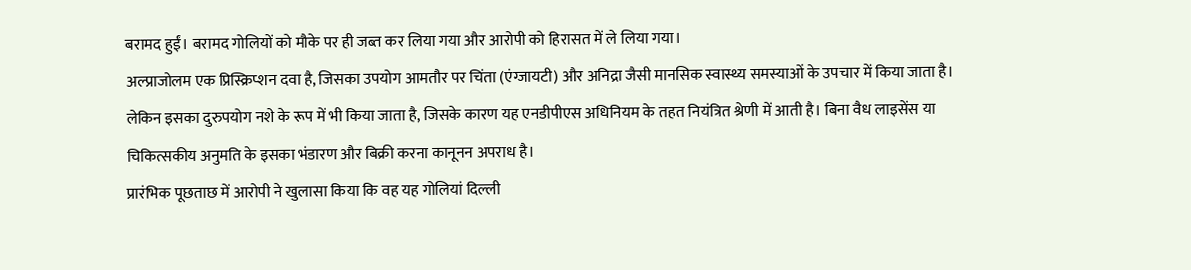बरामद हुईं। बरामद गोलियों को मौके पर ही जब्त कर लिया गया और आरोपी को हिरासत में ले लिया गया।
अल्प्राजोलम एक प्रिस्क्रिप्शन दवा है, जिसका उपयोग आमतौर पर चिंता (एंग्जायटी) और अनिद्रा जैसी मानसिक स्वास्थ्य समस्याओं के उपचार में किया जाता है। लेकिन इसका दुरुपयोग नशे के रूप में भी किया जाता है, जिसके कारण यह एनडीपीएस अधिनियम के तहत नियंत्रित श्रेणी में आती है। बिना वैध लाइसेंस या चिकित्सकीय अनुमति के इसका भंडारण और बिक्री करना कानूनन अपराध है।
प्रारंभिक पूछताछ में आरोपी ने खुलासा किया कि वह यह गोलियां दिल्ली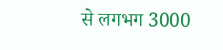से लगभग 3000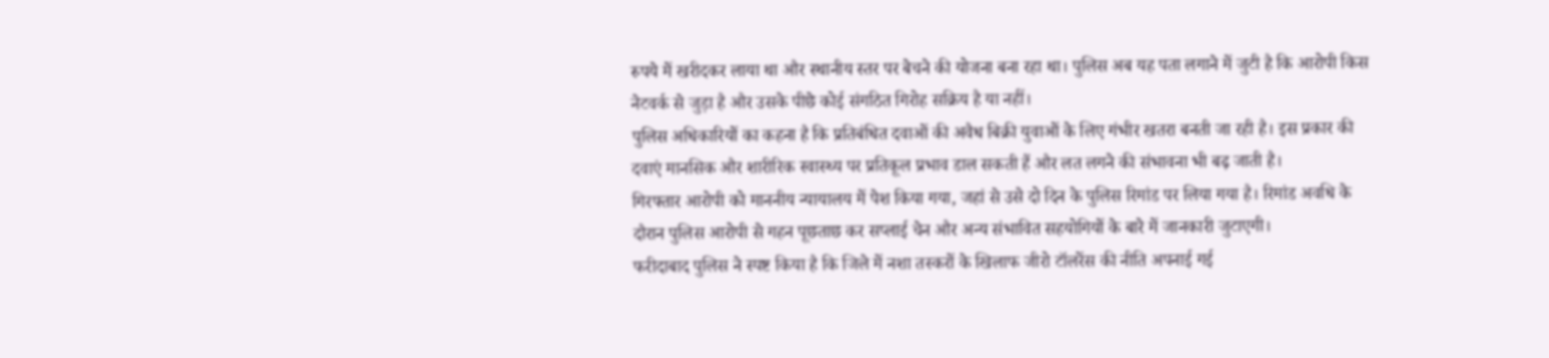रुपये में खरीदकर लाया था और स्थानीय स्तर पर बेचने की योजना बना रहा था। पुलिस अब यह पता लगाने में जुटी है कि आरोपी किस नेटवर्क से जुड़ा है और उसके पीछे कोई संगठित गिरोह सक्रिय है या नहीं।
पुलिस अधिकारियों का कहना है कि प्रतिबंधित दवाओं की अवैध बिक्री युवाओं के लिए गंभीर खतरा बनती जा रही है। इस प्रकार की दवाएं मानसिक और शारीरिक स्वास्थ्य पर प्रतिकूल प्रभाव डाल सकती हैं और लत लगने की संभावना भी बढ़ जाती है।
गिरफ्तार आरोपी को माननीय न्यायालय में पेश किया गया, जहां से उसे दो दिन के पुलिस रिमांड पर लिया गया है। रिमांड अवधि के दौरान पुलिस आरोपी से गहन पूछताछ कर सप्लाई चेन और अन्य संभावित सहयोगियों के बारे में जानकारी जुटाएगी।
फरीदाबाद पुलिस ने स्पष्ट किया है कि जिले में नशा तस्करों के खिलाफ जीरो टॉलरेंस की नीति अपनाई गई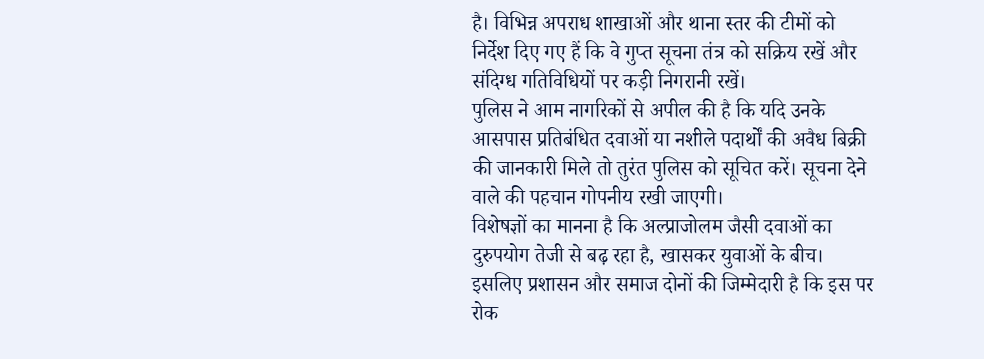है। विभिन्न अपराध शाखाओं और थाना स्तर की टीमों को निर्देश दिए गए हैं कि वे गुप्त सूचना तंत्र को सक्रिय रखें और संदिग्ध गतिविधियों पर कड़ी निगरानी रखें।
पुलिस ने आम नागरिकों से अपील की है कि यदि उनके आसपास प्रतिबंधित दवाओं या नशीले पदार्थों की अवैध बिक्री की जानकारी मिले तो तुरंत पुलिस को सूचित करें। सूचना देने वाले की पहचान गोपनीय रखी जाएगी।
विशेषज्ञों का मानना है कि अल्प्राजोलम जैसी दवाओं का दुरुपयोग तेजी से बढ़ रहा है, खासकर युवाओं के बीच। इसलिए प्रशासन और समाज दोनों की जिम्मेदारी है कि इस पर रोक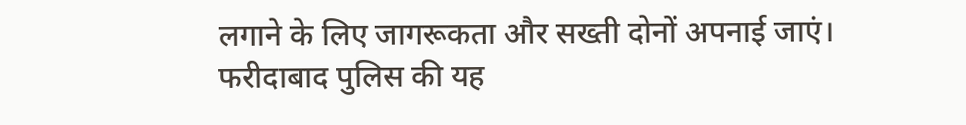लगाने के लिए जागरूकता और सख्ती दोनों अपनाई जाएं।
फरीदाबाद पुलिस की यह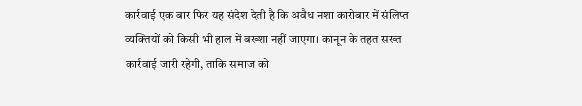कार्रवाई एक बार फिर यह संदेश देती है कि अवैध नशा कारोबार में संलिप्त व्यक्तियों को किसी भी हाल में बख्शा नहीं जाएगा। कानून के तहत सख्त कार्रवाई जारी रहेगी, ताकि समाज को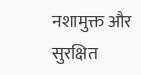नशामुक्त और सुरक्षित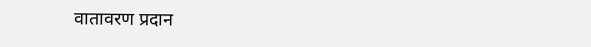वातावरण प्रदान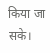किया जा सके।